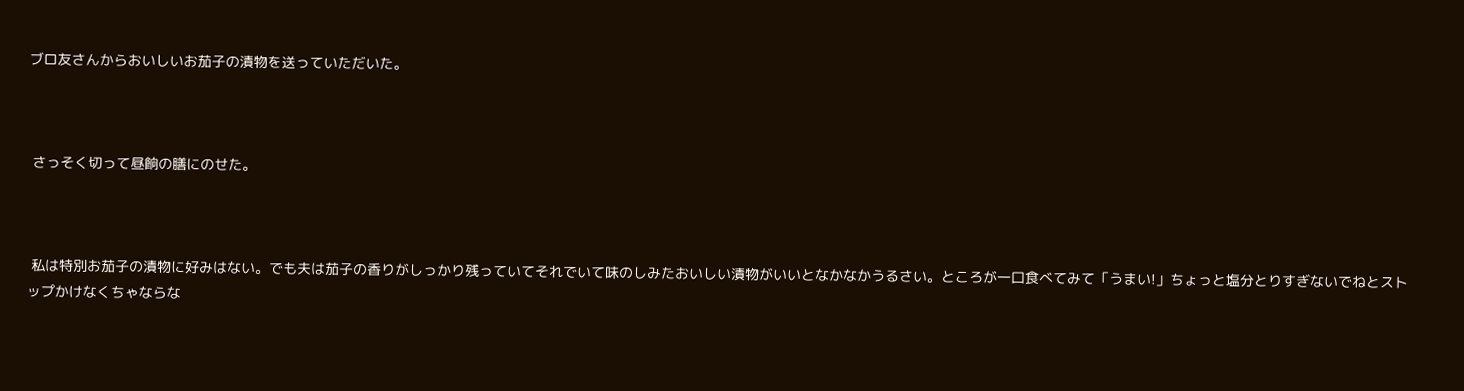ブロ友さんからおいしいお茄子の漬物を送っていただいた。



 さっそく切って昼餉の膳にのせた。



 私は特別お茄子の漬物に好みはない。でも夫は茄子の香りがしっかり残っていてそれでいて味のしみたおいしい漬物がいいとなかなかうるさい。ところが一口食べてみて「うまい!」ちょっと塩分とりすぎないでねとストップかけなくちゃならな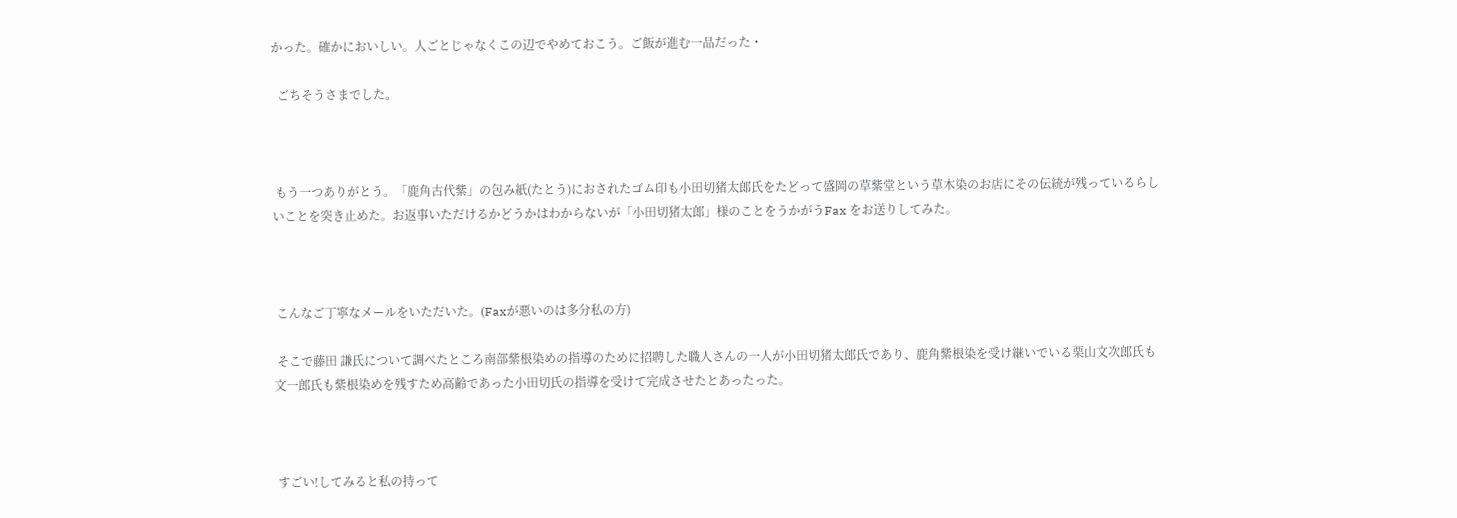かった。確かにおいしい。人ごとじゃなくこの辺でやめておこう。ご飯が進む一品だった・

  ごちそうさまでした。



 もう一つありがとう。「鹿角古代紫」の包み紙(たとう)におされたゴム印も小田切猪太郎氏をたどって盛岡の草紫堂という草木染のお店にその伝統が残っているらしいことを突き止めた。お返事いただけるかどうかはわからないが「小田切猪太郎」様のことをうかがうFax をお送りしてみた。



 こんなご丁寧なメールをいただいた。(Faxが悪いのは多分私の方)

 そこで藤田 謙氏について調べたところ南部紫根染めの指導のために招聘した職人さんの一人が小田切猪太郎氏であり、鹿角紫根染を受け継いでいる栗山文次郎氏も文一郎氏も紫根染めを残すため高齢であった小田切氏の指導を受けて完成させたとあったった。



 すごい!してみると私の持って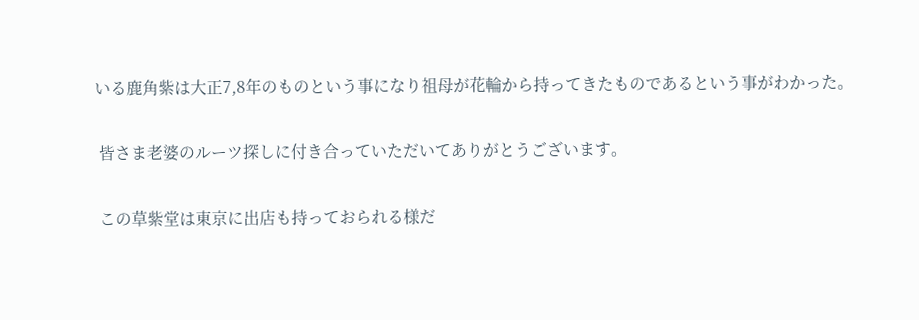いる鹿角紫は大正7,8年のものという事になり祖母が花輪から持ってきたものであるという事がわかった。

 皆さま老婆のルーツ探しに付き合っていただいてありがとうございます。

 この草紫堂は東京に出店も持っておられる様だ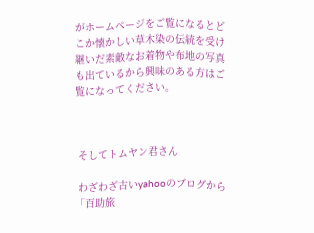がホームページをご覧になるとどこか懐かしい草木染の伝統を受け継いだ素敵なお着物や布地の写真も出ているから興味のある方はご覧になってください。



 そしてトムヤン君さん

 わざわざ古いyahooのブログから「百助旅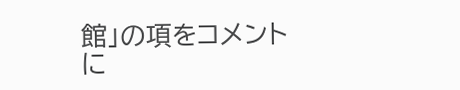館」の項をコメントに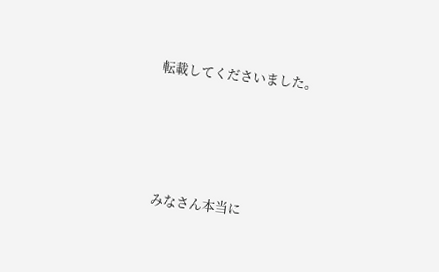転載してくださいました。





 みなさん本当に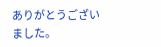ありがとうございました。